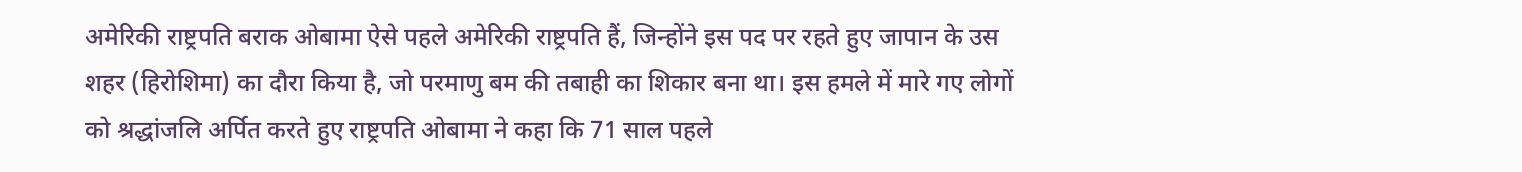अमेरिकी राष्ट्रपति बराक ओबामा ऐसे पहले अमेरिकी राष्ट्रपति हैं, जिन्होंने इस पद पर रहते हुए जापान के उस शहर (हिरोशिमा) का दौरा किया है, जो परमाणु बम की तबाही का शिकार बना था। इस हमले में मारे गए लोगों को श्रद्धांजलि अर्पित करते हुए राष्ट्रपति ओबामा ने कहा कि 71 साल पहले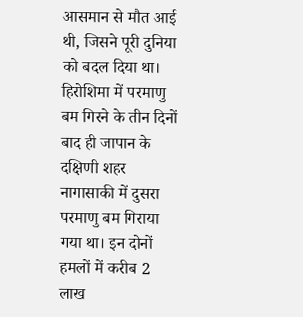आसमान से मौत आई थी, जिसने पूरी दुनिया को बदल दिया था।
हिरोशिमा में परमाणु बम गिरने के तीन दिनों बाद ही जापान के दक्षिणी शहर नागासाकी में दुसरा परमाणु बम गिराया गया था। इन दोनों हमलों में करीब 2 लाख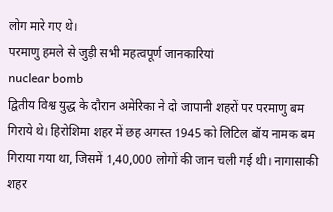लोग मारे गए थे।
परमाणु हमले से जुड़ी सभी महत्वपूर्ण जानकारियां
nuclear bomb
द्वितीय विश्व युद्ध के दौरान अमेरिका ने दो जापानी शहरों पर परमाणु बम गिराये थे। हिरोशिमा शहर में छह अगस्त 1945 को लिटिल बॉय नामक बम गिराया गया था, जिसमें 1,40,000 लोगों की जान चली गई थी। नागासाकी शहर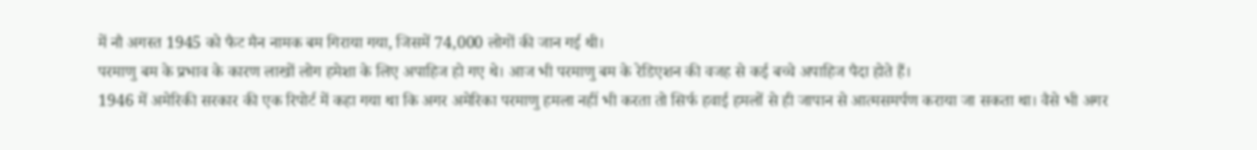में नौ अगस्त 1945 को फैट मैन नामक बम गिराया गया, जिसमें 74,000 लोगों की जान गई थी।
परमाणु बम के प्रभाव के कारण लाखों लोग हमेशा के लिए अपाहिज हो गए थे। आज भी परमाणु बम के रेडिएशन की वजह से कई बच्चे अपाहिज पैदा होते हैं।
1946 में अमेरिकी सरकार की एक रिपोर्ट में कहा गया था कि अगर अमेरिका परमाणु हमला नहीं भी करता तो सिर्फ हवाई हमलों से ही जापान से आत्मसमर्पण कराया जा सकता था। वैसे भी अगर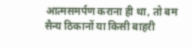आत्मसमर्पण कराना ही था, तो बम सैन्य ठिकानों या किसी बाहरी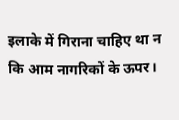इलाके में गिराना चाहिए था न कि आम नागरिकों के ऊपर।